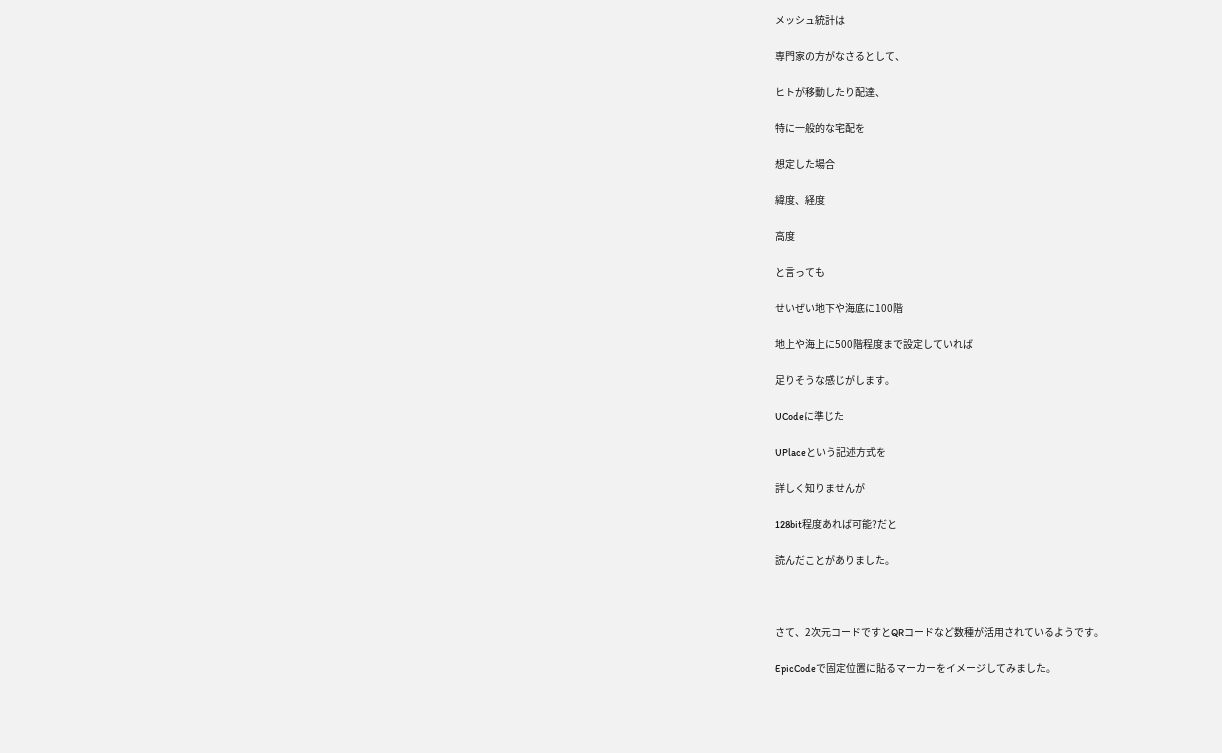メッシュ統計は

専門家の方がなさるとして、

ヒトが移動したり配達、

特に一般的な宅配を

想定した場合

緯度、経度

高度

と言っても

せいぜい地下や海底に100階

地上や海上に500階程度まで設定していれば

足りそうな感じがします。

UCodeに準じた

UPlaceという記述方式を

詳しく知りませんが

128bit程度あれば可能?だと

読んだことがありました。



さて、2次元コードですとQRコードなど数種が活用されているようです。

EpicCodeで固定位置に貼るマーカーをイメージしてみました。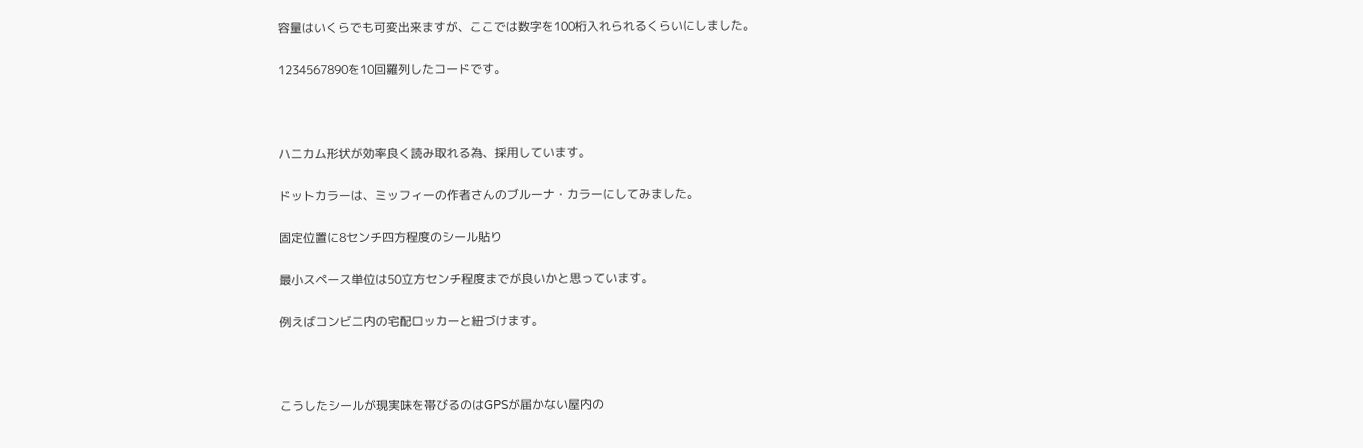容量はいくらでも可変出来ますが、ここでは数字を100桁入れられるくらいにしました。

1234567890を10回羅列したコードです。



ハニカム形状が効率良く読み取れる為、採用しています。

ドットカラーは、ミッフィーの作者さんのブルーナ・カラーにしてみました。

固定位置に8センチ四方程度のシール貼り

最小スペース単位は50立方センチ程度までが良いかと思っています。

例えばコンビニ内の宅配ロッカーと紐づけます。



こうしたシールが現実味を帯びるのはGPSが届かない屋内の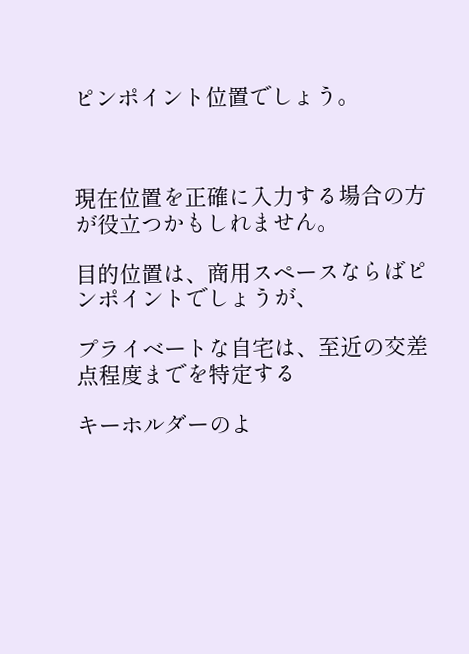ピンポイント位置でしょう。



現在位置を正確に入力する場合の方が役立つかもしれません。

目的位置は、商用スペースならばピンポイントでしょうが、

プライベートな自宅は、至近の交差点程度までを特定する

キーホルダーのよ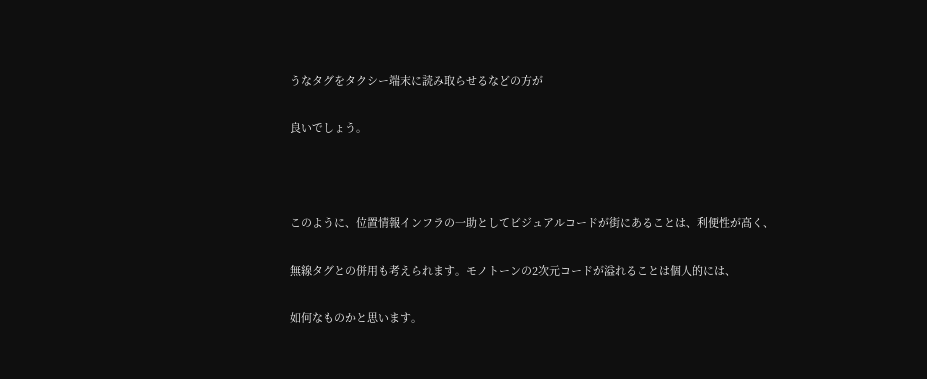うなタグをタクシー端末に読み取らせるなどの方が

良いでしょう。



このように、位置情報インフラの一助としてビジュアルコードが街にあることは、利便性が高く、

無線タグとの併用も考えられます。モノトーンの2次元コードが溢れることは個人的には、

如何なものかと思います。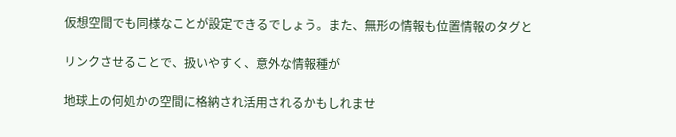仮想空間でも同様なことが設定できるでしょう。また、無形の情報も位置情報のタグと

リンクさせることで、扱いやすく、意外な情報種が

地球上の何処かの空間に格納され活用されるかもしれませ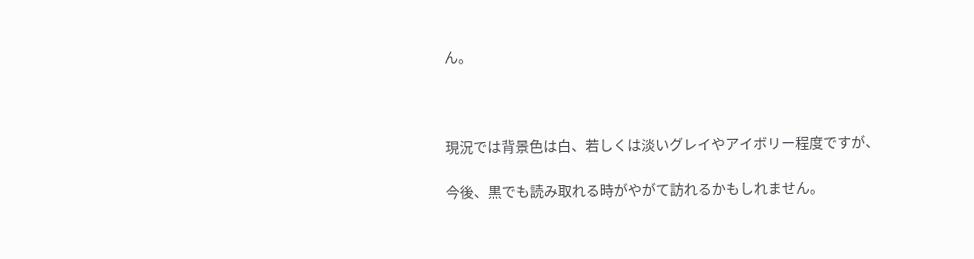ん。



現況では背景色は白、若しくは淡いグレイやアイボリー程度ですが、

今後、黒でも読み取れる時がやがて訪れるかもしれません。